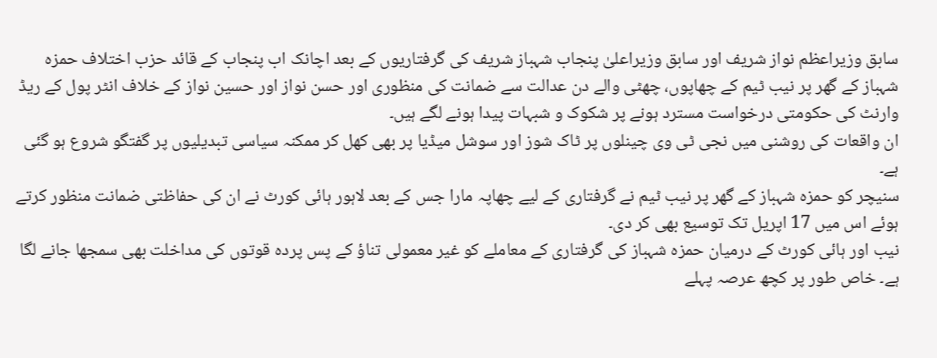سابق وزیراعظم نواز شریف اور سابق وزیراعلیٰ پنجاب شہباز شریف کی گرفتاریوں کے بعد اچانک اب پنجاب کے قائد حزب اختلاف حمزہ شہباز کے گھر پر نیب ٹیم کے چھاپوں، چھٹی والے دن عدالت سے ضمانت کی منظوری اور حسن نواز اور حسین نواز کے خلاف انٹر پول کے ریڈ وارنٹ کی حکومتی درخواست مسترد ہونے پر شکوک و شبہات پیدا ہونے لگے ہیں۔
ان واقعات کی روشنی میں نجی ٹی وی چینلوں پر ٹاک شوز اور سوشل میڈیا پر بھی کھل کر ممکنہ سیاسی تبدیلیوں پر گفتگو شروع ہو گئی ہے۔
سنیچر کو حمزہ شہباز کے گھر پر نیب ٹیم نے گرفتاری کے لیے چھاپہ مارا جس کے بعد لاہور ہائی کورٹ نے ان کی حفاظتی ضمانت منظور کرتے ہوئے اس میں 17 اپریل تک توسیع بھی کر دی۔
نیب اور ہائی کورٹ کے درمیان حمزہ شہباز کی گرفتاری کے معاملے کو غیر معمولی تناؤ کے پس پردہ قوتوں کی مداخلت بھی سمجھا جانے لگا ہے۔ خاص طور پر کچھ عرصہ پہلے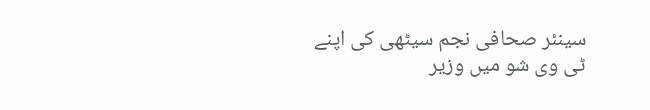سینئر صحافی نجم سیٹھی کی اپنے ٹی وی شو میں وزیر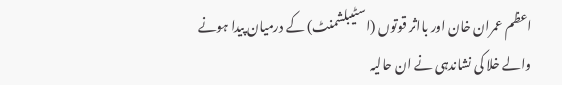اعظم عمران خان اور بااثر قوتوں (اسٹیبلشمنٹ) کے درمیان پیدا ہونے والے خلا کی نشاندہی نے ان حالیہ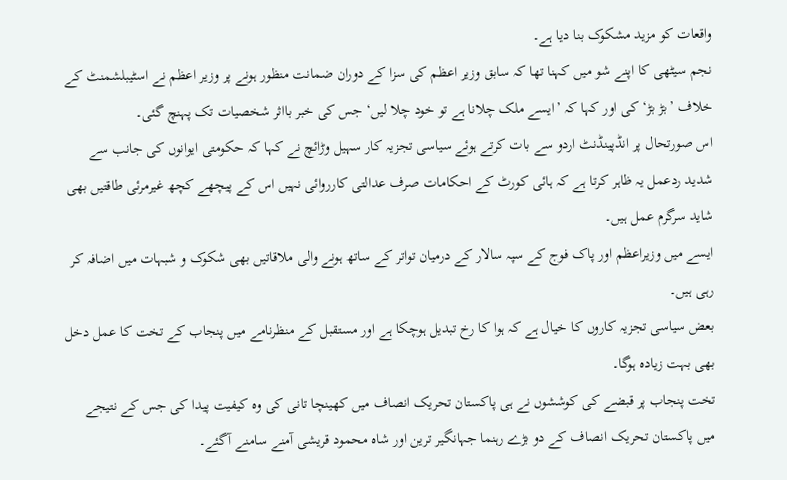واقعات کو مزید مشکوک بنا دیا ہے۔
نجم سیٹھی کا اپنے شو میں کہنا تھا کہ سابق وزیر اعظم کی سزا کے دوران ضمانت منظور ہونے پر وزیر اعظم نے اسٹیبلشمنٹ کے خلاف ’بڑ بڑ‘ کی اور کہا کہ ’ایسے ملک چلانا ہے تو خود چلا لیں‘ جس کی خبر بااثر شخصیات تک پہنچ گئی۔
اس صورتحال پر انڈپینڈنٹ اردو سے بات کرتے ہوئے سیاسی تجزیہ کار سہیل وڑائچ نے کہا کہ حکومتی ایوانوں کی جانب سے شدید ردعمل یہ ظاہر کرتا ہے کہ ہائی کورٹ کے احکامات صرف عدالتی کارروائی نہیں اس کے پیچھے کچھ غیرمرئی طاقتیں بھی شاید سرگرم عمل ہیں۔
ایسے میں وزیراعظم اور پاک فوج کے سپہ سالار کے درمیان تواتر کے ساتھ ہونے والی ملاقاتیں بھی شکوک و شبہات میں اضافہ کر رہی ہیں۔
بعض سیاسی تجزیہ کاروں کا خیال ہے کہ ہوا کا رخ تبدیل ہوچکا ہے اور مستقبل کے منظرنامے میں پنجاب کے تخت کا عمل دخل بھی بہت زیادہ ہوگا۔
تخت پنجاب پر قبضے کی کوششوں نے ہی پاکستان تحریک انصاف میں کھینچا تانی کی وہ کیفیت پیدا کی جس کے نتیجے میں پاکستان تحریک انصاف کے دو بڑے رہنما جہانگیر ترین اور شاہ محمود قریشی آمنے سامنے آگئے۔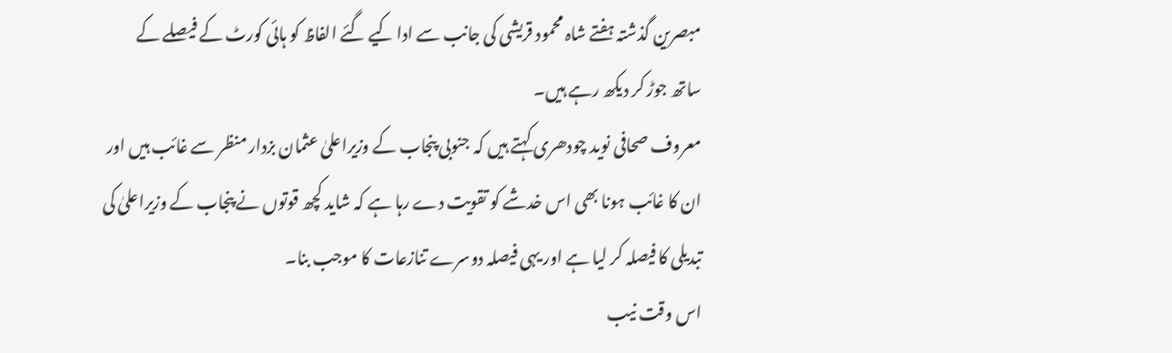مبصرین گذشتہ ہفتے شاہ محمود قریشی کی جانب سے ادا کیے گئے الفاظ کو ہائی کورٹ کے فیصلے کے ساتھ جوڑ کر دیکھ رہے ہیں۔
معروف صحافی نوید چودھری کہتے ہیں کہ جنوبی پنجاب کے وزیراعلیٰ عثمان بزدار منظر سے غائب ہیں اور ان کا غائب ہونا بھی اس خدشے کو تقویت دے رہا ہے کہ شاید کچھ قوتوں نے پنجاب کے وزیراعلیٰ کی تبدیلی کا فیصلہ کر لیا ہے اور یہی فیصلہ دوسرے تنازعات کا موجب بنا۔
اس وقت نیب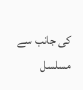کی جانب سے مسلسل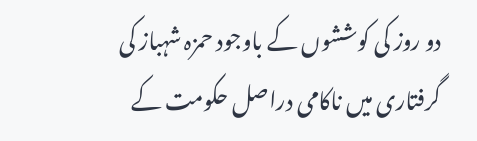دو روز کی کوششوں کے باوجود حمزہ شہباز کی گرفتاری میں ناکامی دراصل حکومت کے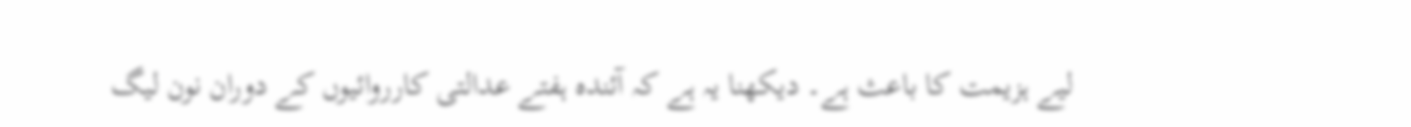لیے ہزیمت کا باعث ہے۔ دیکھنا یہ ہے کہ آئندہ ہفتے عدالتی کارروائیوں کے دوران نون لیگ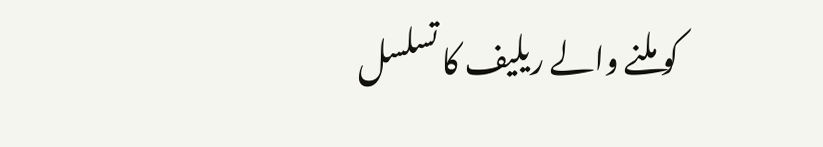کو ملنے والے ریلیف کا تسلسل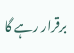برقرار رہے گا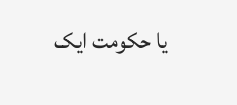یا حکومت ایک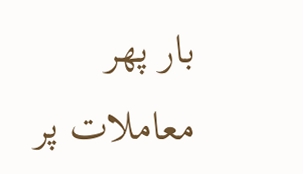بار پھر معاملات پر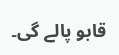قابو پالے گی۔